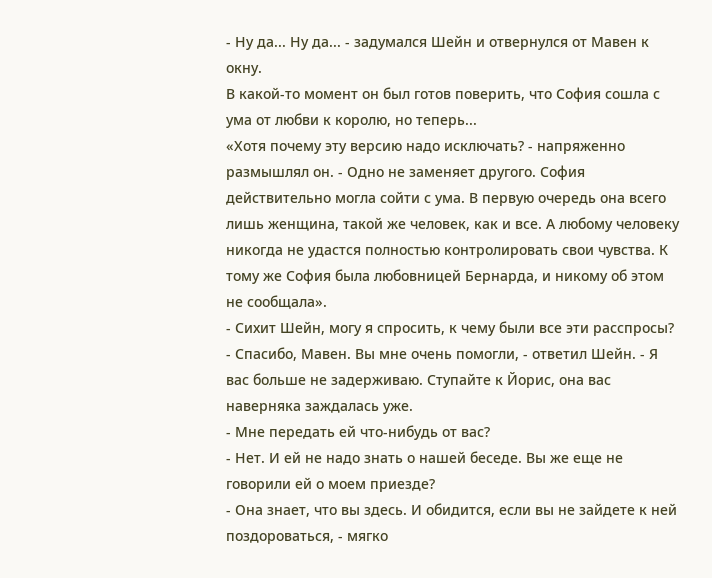- Ну да... Ну да... - задумался Шейн и отвернулся от Мавен к окну.
В какой-то момент он был готов поверить, что София сошла с ума от любви к королю, но теперь...
«Хотя почему эту версию надо исключать? - напряженно размышлял он. - Одно не заменяет другого. София действительно могла сойти с ума. В первую очередь она всего лишь женщина, такой же человек, как и все. А любому человеку никогда не удастся полностью контролировать свои чувства. К тому же София была любовницей Бернарда, и никому об этом не сообщала».
- Сихит Шейн, могу я спросить, к чему были все эти расспросы?
- Спасибо, Мавен. Вы мне очень помогли, - ответил Шейн. - Я вас больше не задерживаю. Ступайте к Йорис, она вас наверняка заждалась уже.
- Мне передать ей что-нибудь от вас?
- Нет. И ей не надо знать о нашей беседе. Вы же еще не говорили ей о моем приезде?
- Она знает, что вы здесь. И обидится, если вы не зайдете к ней поздороваться, - мягко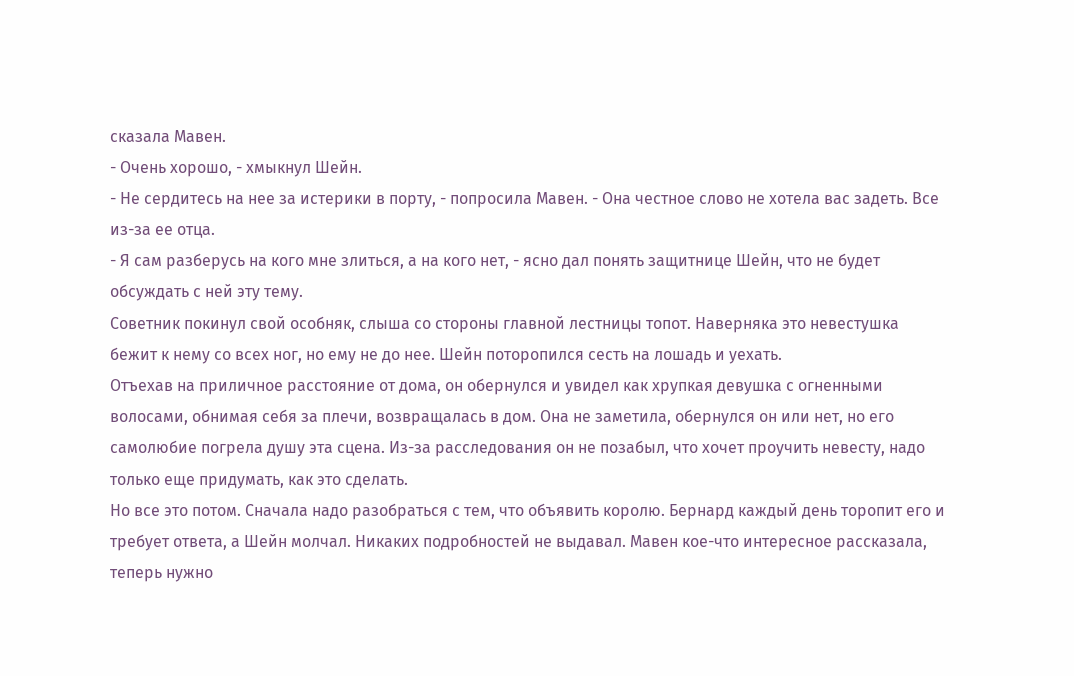сказала Мавен.
- Очень хорошо, - хмыкнул Шейн.
- Не сердитесь на нее за истерики в порту, - попросила Мавен. - Она честное слово не хотела вас задеть. Все из-за ее отца.
- Я сам разберусь на кого мне злиться, а на кого нет, - ясно дал понять защитнице Шейн, что не будет обсуждать с ней эту тему.
Советник покинул свой особняк, слыша со стороны главной лестницы топот. Наверняка это невестушка бежит к нему со всех ног, но ему не до нее. Шейн поторопился сесть на лошадь и уехать.
Отъехав на приличное расстояние от дома, он обернулся и увидел как хрупкая девушка с огненными волосами, обнимая себя за плечи, возвращалась в дом. Она не заметила, обернулся он или нет, но его самолюбие погрела душу эта сцена. Из-за расследования он не позабыл, что хочет проучить невесту, надо только еще придумать, как это сделать.
Но все это потом. Сначала надо разобраться с тем, что объявить королю. Бернард каждый день торопит его и требует ответа, а Шейн молчал. Никаких подробностей не выдавал. Мавен кое-что интересное рассказала, теперь нужно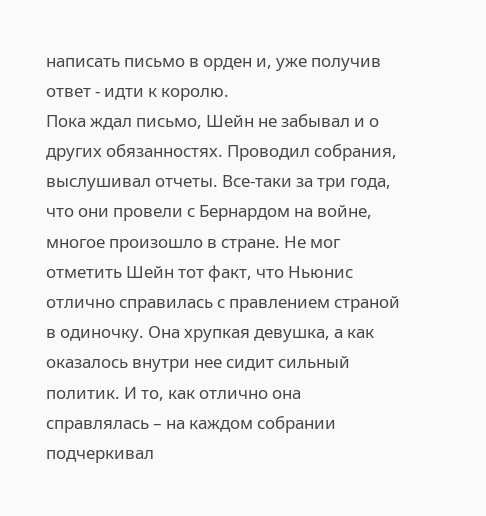написать письмо в орден и, уже получив ответ - идти к королю.
Пока ждал письмо, Шейн не забывал и о других обязанностях. Проводил собрания, выслушивал отчеты. Все-таки за три года, что они провели с Бернардом на войне, многое произошло в стране. Не мог отметить Шейн тот факт, что Ньюнис отлично справилась с правлением страной в одиночку. Она хрупкая девушка, а как оказалось внутри нее сидит сильный политик. И то, как отлично она справлялась – на каждом собрании подчеркивал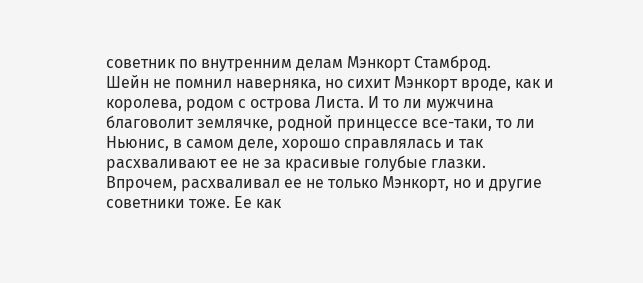советник по внутренним делам Мэнкорт Стамброд.
Шейн не помнил наверняка, но сихит Мэнкорт вроде, как и королева, родом с острова Листа. И то ли мужчина благоволит землячке, родной принцессе все-таки, то ли Ньюнис, в самом деле, хорошо справлялась и так расхваливают ее не за красивые голубые глазки.
Впрочем, расхваливал ее не только Мэнкорт, но и другие советники тоже. Ее как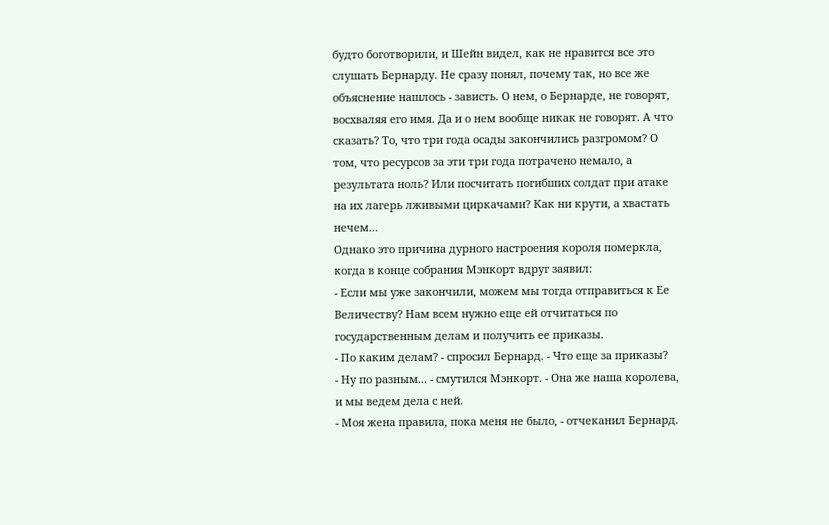будто боготворили, и Шейн видел, как не нравится все это слушать Бернарду. Не сразу понял, почему так, но все же объяснение нашлось - зависть. О нем, о Бернарде, не говорят, восхваляя его имя. Да и о нем вообще никак не говорят. А что сказать? То, что три года осады закончились разгромом? О том, что ресурсов за эти три года потрачено немало, а результата ноль? Или посчитать погибших солдат при атаке на их лагерь лживыми циркачами? Как ни крути, а хвастать нечем…
Однако это причина дурного настроения короля померкла, когда в конце собрания Мэнкорт вдруг заявил:
- Если мы уже закончили, можем мы тогда отправиться к Ее Величеству? Нам всем нужно еще ей отчитаться по государственным делам и получить ее приказы.
- По каким делам? - спросил Бернард. - Что еще за приказы?
- Ну по разным... - смутился Мэнкорт. - Она же наша королева, и мы ведем дела с ней.
- Моя жена правила, пока меня не было, - отчеканил Бернард.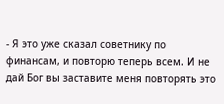- Я это уже сказал советнику по финансам, и повторю теперь всем. И не дай Бог вы заставите меня повторять это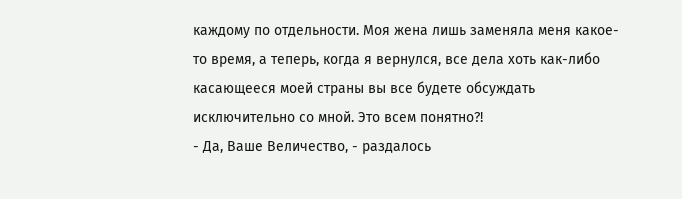каждому по отдельности. Моя жена лишь заменяла меня какое-то время, а теперь, когда я вернулся, все дела хоть как-либо касающееся моей страны вы все будете обсуждать исключительно со мной. Это всем понятно?!
- Да, Ваше Величество, - раздалось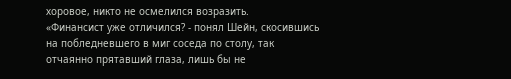хоровое, никто не осмелился возразить.
«Финансист уже отличился? - понял Шейн, скосившись на побледневшего в миг соседа по столу, так отчаянно прятавший глаза, лишь бы не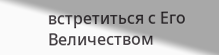встретиться с Его Величеством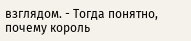взглядом. - Тогда понятно, почему король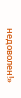недоволен!»